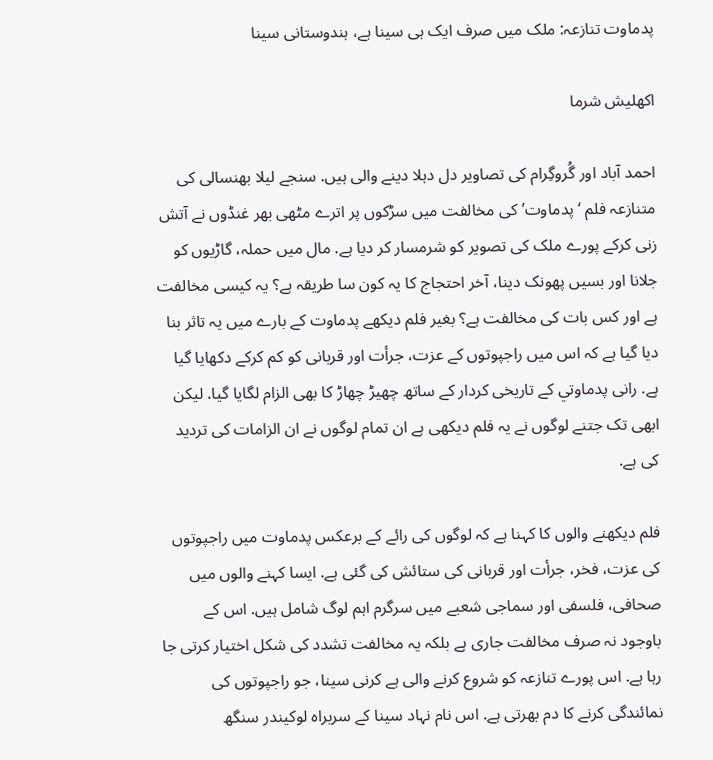پدماوت تنازعہ: ملک میں صرف ایک ہی سینا ہے، ہندوستانی سینا

اکھلیش شرما

احمد آباد اور گُروگِرام کی تصاویر دل دہلا دینے والی ہیں. سنجے لیلا بھنسالی کی متنازعہ فلم ‘پدماوت’ کی مخالفت میں سڑکوں پر اترے مٹھی بھر غنڈوں نے آتش زنی کرکے پورے ملک کی تصویر کو شرمسار کر دیا ہے. مال میں حملہ، گاڑیوں کو جلانا اور بسیں پھونک دینا، آخر احتجاج کا یہ کون سا طریقہ ہے؟ یہ کیسی مخالفت ہے اور کس بات کی مخالفت ہے؟ بغیر فلم دیکھے پدماوت کے بارے میں یہ تاثر بنا دیا گیا ہے کہ اس میں راجپوتوں کے عزت، جرأت اور قربانی کو کم کرکے دکھایا گیا ہے. رانی پدماوتي کے تاریخی کردار کے ساتھ چھیڑ چھاڑ کا بھی الزام لگایا گیا. لیکن ابھی تک جتنے لوگوں نے یہ فلم دیکھی ہے ان تمام لوگوں نے ان الزامات کی تردید کی ہے.

فلم دیکھنے والوں کا کہنا ہے کہ لوگوں کی رائے کے برعکس پدماوت میں راجپوتوں کی عزت، فخر، جرأت اور قربانی کی ستائش کی گئی ہے. ایسا کہنے والوں میں صحافی، فلسفی اور سماجی شعبے میں سرگرم اہم لوگ شامل ہیں. اس کے باوجود نہ صرف مخالفت جاری ہے بلکہ یہ مخالفت تشدد کی شکل اختیار کرتی جا رہا ہے. اس پورے تنازعہ کو شروع کرنے والی ہے کرنی سینا، جو راجپوتوں کی نمائندگی کرنے کا دم بھرتی ہے. اس نام نہاد سینا کے سربراہ لوكیندر سنگھ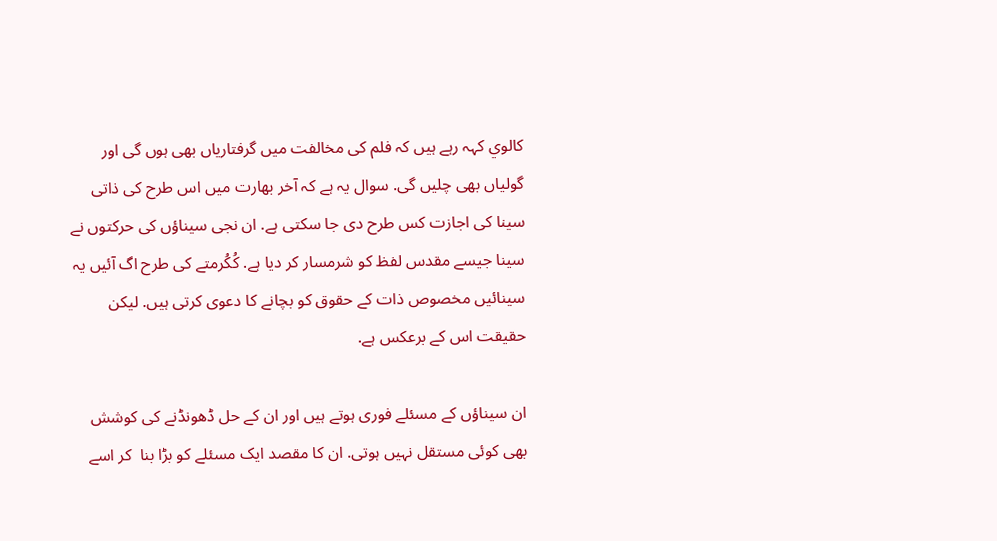كالوي کہہ رہے ہیں کہ فلم کی مخالفت میں گرفتاریاں بھی ہوں گی اور گولیاں بھی چلیں گی. سوال یہ ہے کہ آخر بھارت میں اس طرح کی ذاتی سینا کی اجازت کس طرح دی جا سکتی ہے. ان نجی سیناؤں کی حرکتوں نے سینا جیسے مقدس لفظ کو شرمسار کر دیا ہے. كُكُرمتے کی طرح اگ آئیں یہ سینائیں مخصوص ذات کے حقوق کو بچانے کا دعوی کرتی ہیں. لیکن حقیقت اس کے برعکس ہے.

ان سیناؤں کے مسئلے فوری ہوتے ہیں اور ان کے حل ڈھونڈنے کی کوشش بھی کوئی مستقل نہیں ہوتی. ان کا مقصد ایک مسئلے کو بڑا بنا  کر اسے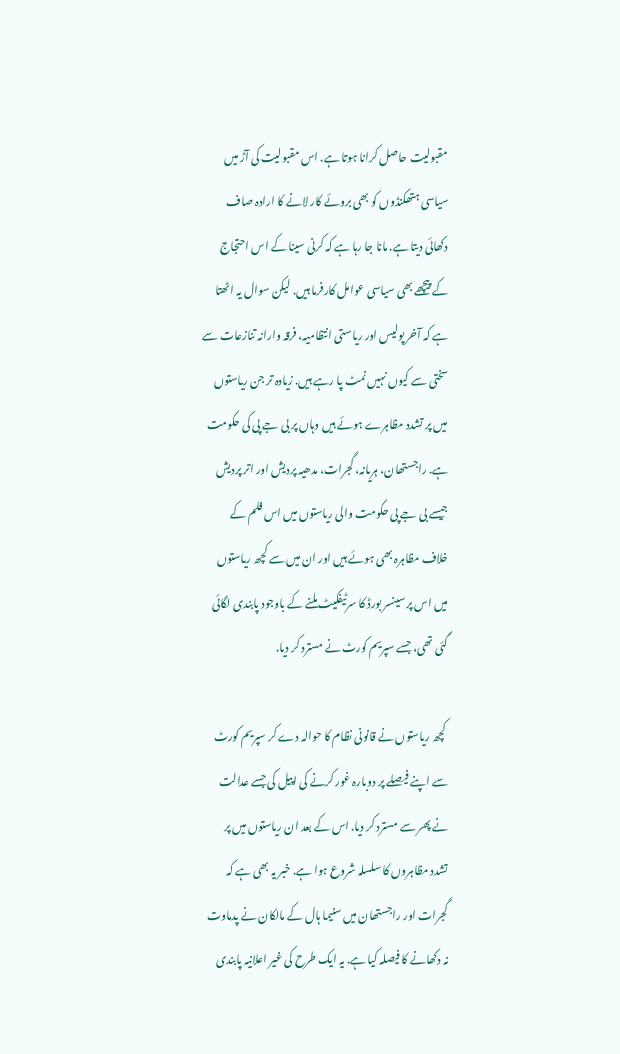مقبولیت حاصل کرانا ہوتا ہے. اس مقبولیت کی آڑ میں سیاسی ہتھکنڈوں کو بھی بروئے کار لانے کا ارادہ صاف دکھائی دیتا ہے. مانا جا رہا ہے کہ کرنی سینا کے اس احتجاج کے پیچھے بھی سیاسی عوامل کارفرما ہیں. لیکن سوال یہ اٹھتا ہے کہ آخر پولیس اور ریاستی انتظامیہ، فرقہ وارانہ تنازعات سے سختی سے کیوں نہیں نمٹ پا رہے ہیں. زیادہ تر جن ریاستوں میں پر تشدد مظاہرے ہوئے ہیں وہاں پر بی جے پی کی حکومت ہے. راجستھان، ہریانہ، گجرات، مدھیہ پردیش اور اتر پردیش جیسے بی جے پی حکومت والی ریاستوں میں اس فلم کے خلاف مظاہرہ بھی ہوئے ہیں اور ان میں سے کچھ ریاستوں میں اس پر سینسر بورڈ کا سرٹیفکیٹ ملنے کے باوجود پابندی لگائی گئی تھی، جسے سپریم کورٹ نے مسترد کر دیا.

 کچھ ریاستوں نے قانونی نظام کا حوالہ دے کر سپریم کورٹ سے اپنے فیصلے پر دوبارہ غور کرنے کی اپیل کی جسے عدالت نے پھر سے مسترد کر دیا. اس کے بعد ان ریاستوں میں پر تشدد مظاہروں کا سلسلہ شروع ہوا ہے. خبر یہ بھی ہے کہ گجرات اور راجستھان میں سنیما ہال کے مالکان نے پدماوت نہ دکھانے کا فیصلہ کیا ہے. یہ ایک طرح کی غیر اعلانیہ پابندی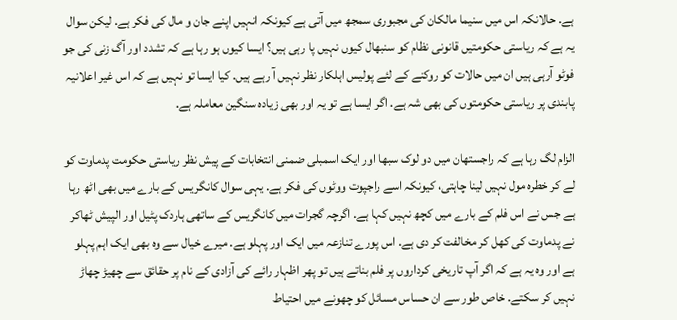ہے. حالانکہ اس میں سنیما مالکان کی مجبوری سمجھ میں آتی ہے کیونکہ انہیں اپنے جان و مال کی فکر ہے. لیکن سوال یہ ہے کہ ریاستی حکومتیں قانونی نظام کو سنبھال کیوں نہیں پا رہی ہیں؟ ایسا کیوں ہو رہا ہے کہ تشدد اور آگ زنی کی جو فوٹو آرہی ہیں ان میں حالات کو روکنے کے لئے پولیس اہلکار نظر نہیں آ رہے ہیں. کیا ایسا تو نہیں ہے کہ اس غیر اعلانیہ پابندی پر ریاستی حکومتوں کی بھی شہ ہے. اگر ایسا ہے تو یہ اور بھی زیادہ سنگین معاملہ ہے.

الزام لگ رہا ہے کہ راجستھان میں دو لوک سبھا اور ایک اسمبلی ضمنی انتخابات کے پیش نظر ریاستی حکومت پدماوت کو لے کر خطرہ مول نہیں لینا چاہتی، کیونکہ اسے راجپوت ووٹوں کی فکر ہے. یہی سوال کانگریس کے بارے میں بھی اٹھ رہا ہے جس نے اس فلم کے بارے میں کچھ نہیں کہا ہے. اگرچہ گجرات میں کانگریس کے ساتھی ہاردک پٹیل اور الپیش ٹھاكر نے پدماوت کی کھل کر مخالفت کر دی ہے. اس پورے تنازعہ میں ایک اور پہلو ہے. میرے خیال سے وہ بھی ایک اہم پہلو ہے اور وہ یہ ہے کہ اگر آپ تاریخی کرداروں پر فلم بناتے ہیں تو پھر اظہار رائے کی آزادی کے نام پر حقائق سے چھیڑ چھاڑ نہیں کر سکتے. خاص طور سے ان حساس مسائل کو چھونے میں احتیاط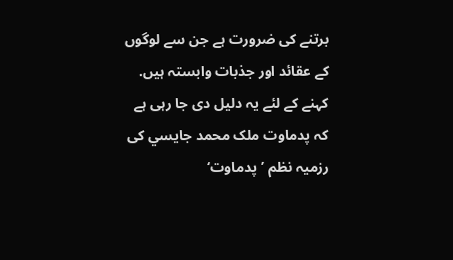برتنے کی ضرورت ہے جن سے لوگوں کے عقائد اور جذبات وابستہ ہیں. کہنے کے لئے یہ دلیل دی جا رہی ہے کہ پدماوت ملک محمد جايسي کی  رزمیہ نظم ’پدماوت‘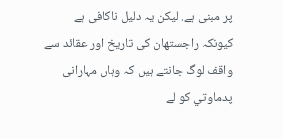پر مبنی ہے. لیکن یہ دلیل ناکافی ہے کیونکہ راجستھان کی تاریخ اور عقائد سے واقف لوگ جانتے ہیں کہ وہاں مہارانی پدماوتي کو لے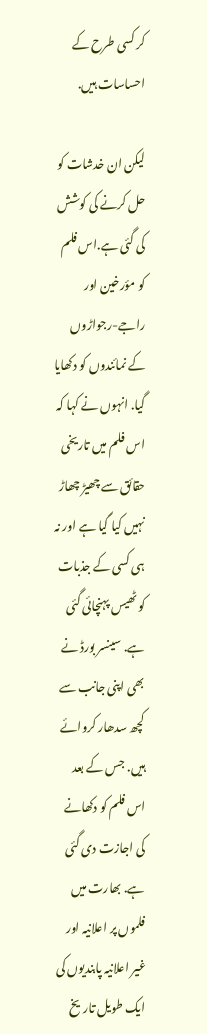کر کسی طرح کے احساسات ہیں.

لیکن ان خدشات کو حل کرنے کی کوشش کی گئی ہے.اس فلم کو مؤرخین اور راجے-رجواڑوں کے نمائندوں کو دکھایا گیا. انہوں نے کہا کہ اس فلم میں تاریخی حقائق سے چھیڑ چھاڑ نہیں کیا گیا ہے اور نہ ہی کسی کے جذبات کو ٹھیس پہنچائی گئی ہے. سینسر بورڈ نے بھی اپنی جانب سے کچھ سدھار کروائے ہیں. جس کے بعد اس فلم کو دکھانے کی اجازت دی گئی ہے. بھارت میں فلموں پر اعلانیہ اور غیر اعلانیہ پابندیوں کی ایک طویل تاریخ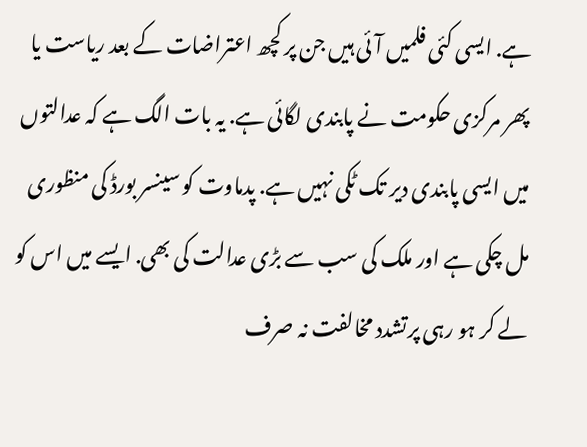ہے. ایسی کئی فلمیں آئی ہیں جن پر کچھ اعتراضات کے بعد ریاست یا پھر مرکزی حکومت نے پابندی لگائی ہے. یہ بات الگ ہے کہ عدالتوں میں ایسی پابندی دیر تک ٹکی نہیں ہے. پدماوت کو سینسر بورڈ کی منظوری مل چکی ہے اور ملک کی سب سے بڑی عدالت کی بھی. ایسے میں اس کو لے کر ہو رہی پرتشدد مخالفت نہ صرف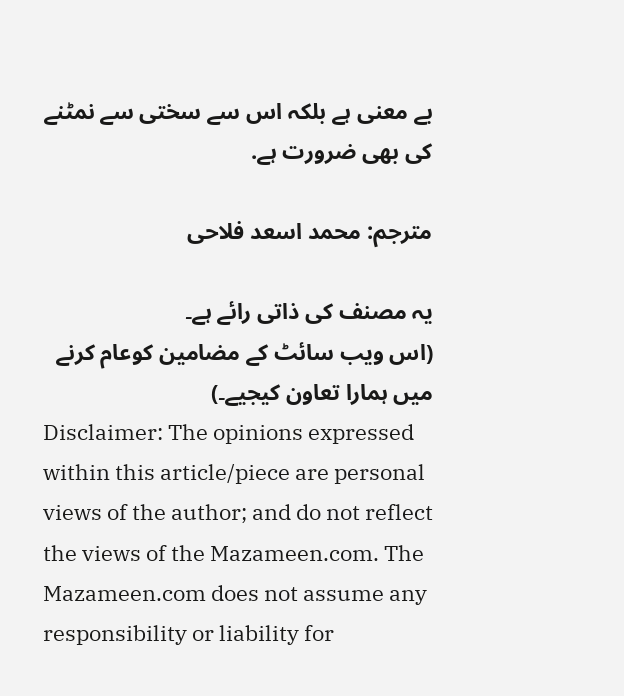بے معنی ہے بلکہ اس سے سختی سے نمٹنے کی بھی ضرورت ہے.

مترجم: محمد اسعد فلاحی

یہ مصنف کی ذاتی رائے ہے۔
(اس ویب سائٹ کے مضامین کوعام کرنے میں ہمارا تعاون کیجیے۔)
Disclaimer: The opinions expressed within this article/piece are personal views of the author; and do not reflect the views of the Mazameen.com. The Mazameen.com does not assume any responsibility or liability for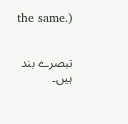the same.)


تبصرے بند ہیں۔